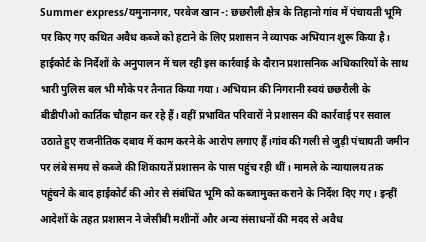Summer express/यमुनानगर, परवेज खान -: छछरौली क्षेत्र के तिहानो गांव में पंचायती भूमि पर किए गए कथित अवैध कब्जे को हटाने के लिए प्रशासन ने व्यापक अभियान शुरू किया है। हाईकोर्ट के निर्देशों के अनुपालन में चल रही इस कार्रवाई के दौरान प्रशासनिक अधिकारियों के साथ भारी पुलिस बल भी मौके पर तैनात किया गया। अभियान की निगरानी स्वयं छछरौली के बीडीपीओ कार्तिक चौहान कर रहे हैं। वहीं प्रभावित परिवारों ने प्रशासन की कार्रवाई पर सवाल उठाते हुए राजनीतिक दबाव में काम करने के आरोप लगाए हैं।गांव की गली से जुड़ी पंचायती जमीन पर लंबे समय से कब्जे की शिकायतें प्रशासन के पास पहुंच रही थीं। मामले के न्यायालय तक पहुंचने के बाद हाईकोर्ट की ओर से संबंधित भूमि को कब्जामुक्त कराने के निर्देश दिए गए। इन्हीं आदेशों के तहत प्रशासन ने जेसीबी मशीनों और अन्य संसाधनों की मदद से अवैध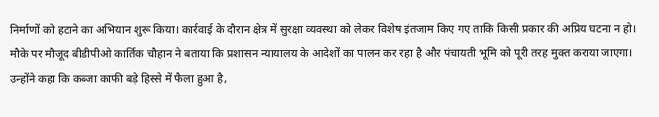निर्माणों को हटाने का अभियान शुरू किया। कार्रवाई के दौरान क्षेत्र में सुरक्षा व्यवस्था को लेकर विशेष इंतजाम किए गए ताकि किसी प्रकार की अप्रिय घटना न हो।
मौके पर मौजूद बीडीपीओ कार्तिक चौहान ने बताया कि प्रशासन न्यायालय के आदेशों का पालन कर रहा है और पंचायती भूमि को पूरी तरह मुक्त कराया जाएगा। उन्होंने कहा कि कब्जा काफी बड़े हिस्से में फैला हुआ है,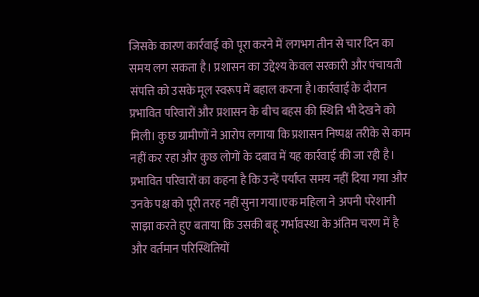जिसके कारण कार्रवाई को पूरा करने में लगभग तीन से चार दिन का समय लग सकता है। प्रशासन का उद्देश्य केवल सरकारी और पंचायती संपत्ति को उसके मूल स्वरूप में बहाल करना है।कार्रवाई के दौरान प्रभावित परिवारों और प्रशासन के बीच बहस की स्थिति भी देखने को मिली। कुछ ग्रामीणों ने आरोप लगाया कि प्रशासन निष्पक्ष तरीके से काम नहीं कर रहा और कुछ लोगों के दबाव में यह कार्रवाई की जा रही है। प्रभावित परिवारों का कहना है कि उन्हें पर्याप्त समय नहीं दिया गया और उनके पक्ष को पूरी तरह नहीं सुना गया।एक महिला ने अपनी परेशानी साझा करते हुए बताया कि उसकी बहू गर्भावस्था के अंतिम चरण में है और वर्तमान परिस्थितियों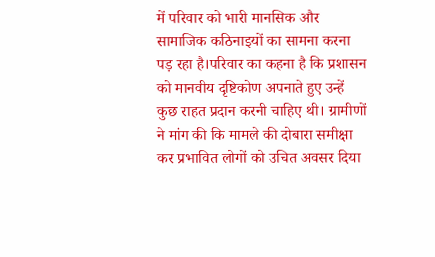में परिवार को भारी मानसिक और सामाजिक कठिनाइयों का सामना करना पड़ रहा है।परिवार का कहना है कि प्रशासन को मानवीय दृष्टिकोण अपनाते हुए उन्हें कुछ राहत प्रदान करनी चाहिए थी। ग्रामीणों ने मांग की कि मामले की दोबारा समीक्षा कर प्रभावित लोगों को उचित अवसर दिया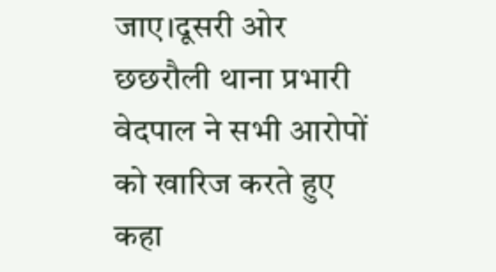जाए।दूसरी ओर छछरौली थाना प्रभारी वेदपाल ने सभी आरोपों को खारिज करते हुए कहा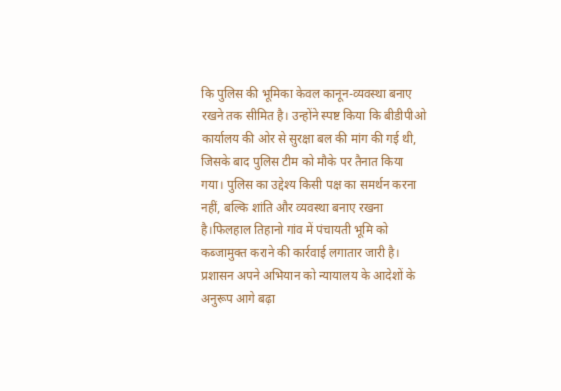कि पुलिस की भूमिका केवल कानून-व्यवस्था बनाए रखने तक सीमित है। उन्होंने स्पष्ट किया कि बीडीपीओ कार्यालय की ओर से सुरक्षा बल की मांग की गई थी, जिसके बाद पुलिस टीम को मौके पर तैनात किया गया। पुलिस का उद्देश्य किसी पक्ष का समर्थन करना नहीं, बल्कि शांति और व्यवस्था बनाए रखना है।फिलहाल तिहानो गांव में पंचायती भूमि को कब्जामुक्त कराने की कार्रवाई लगातार जारी है। प्रशासन अपने अभियान को न्यायालय के आदेशों के अनुरूप आगे बढ़ा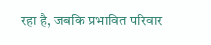रहा है, जबकि प्रभावित परिवार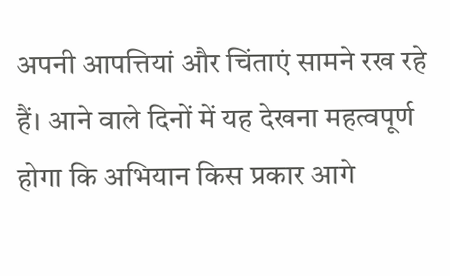अपनी आपत्तियां और चिंताएं सामने रख रहे हैं। आने वाले दिनों में यह देखना महत्वपूर्ण होगा कि अभियान किस प्रकार आगे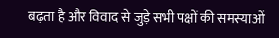बढ़ता है और विवाद से जुड़े सभी पक्षों की समस्याओं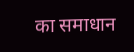का समाधान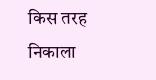किस तरह निकाला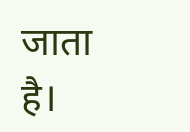जाता है।